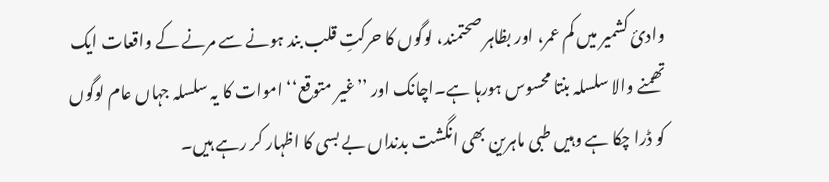وادیٔ کشمیر میں کم عمر، اور بظاہر صحتمند، لوگوں کا حرکتِ قلب بند ہونے سے مرنے کے واقعات ایک تھمنے والا سلسلہ بنتا محسوس ہورہا ہے۔اچانک اور ’’غیر متوقع‘‘ اموات کا یہ سلسلہ جہاں عام لوگوں کو ڈرا چکا ہے وہیں طبی ماہرین بھی انگشت بدنداں بے بسی کا اظہار کر رہے ہیں۔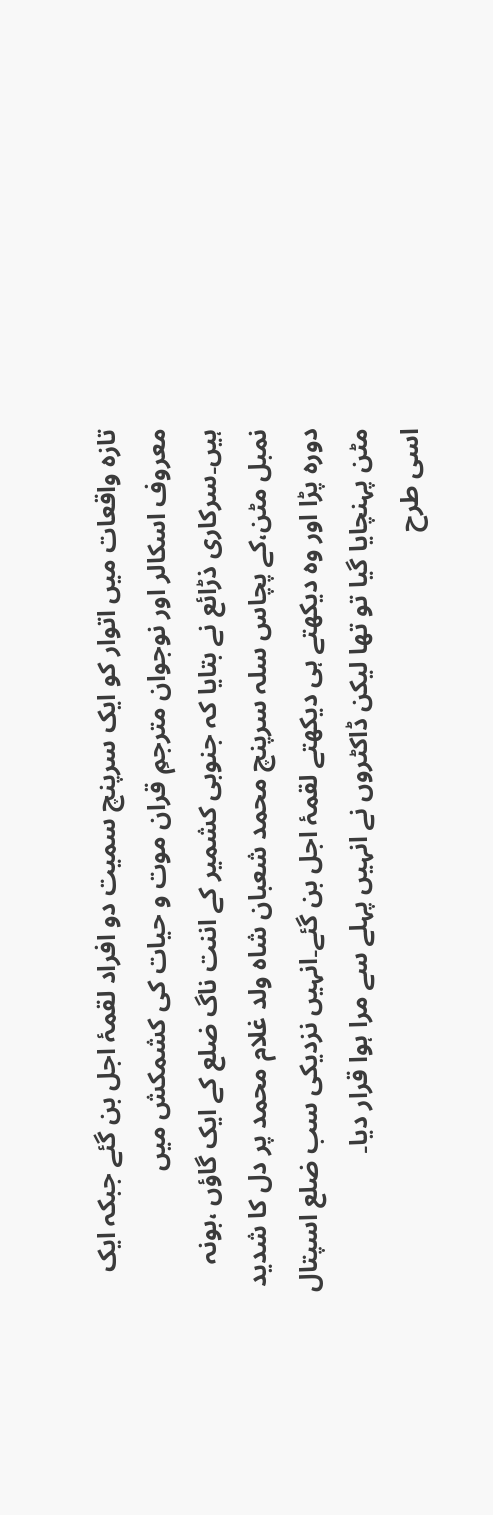تازہ واقعات میں اتوار کو ایک سرپنچ سمیت دو افراد لقمۂ اجل بن گئے جبکہ ایک معروف اسکالر اور نوجوان مترجمِ قران موت و حیات کی کشمکش میں ہیں۔سرکاری ذڑائع نے بتایا کہ جنوبی کشمیر کے اننت ناگ ضلع کے ایک گاؤں ،بونہ نمبل مٹن،کے پچاس سلہ سرپنچ محمد شعبان شاہ ولد غلام محمد پر دل کا شدید دورہ پڑا اور وہ دیکھتے ہی دیکھتے لقمۂ اجل بن گئے۔انہیں نزدیکی سب ضلع اسپتال مٹن پہنچایا گیا تو تھا لیکن ڈاکٹروں نے انہیں پہلے سے مرا ہوا قرار دیا۔
اسی طرح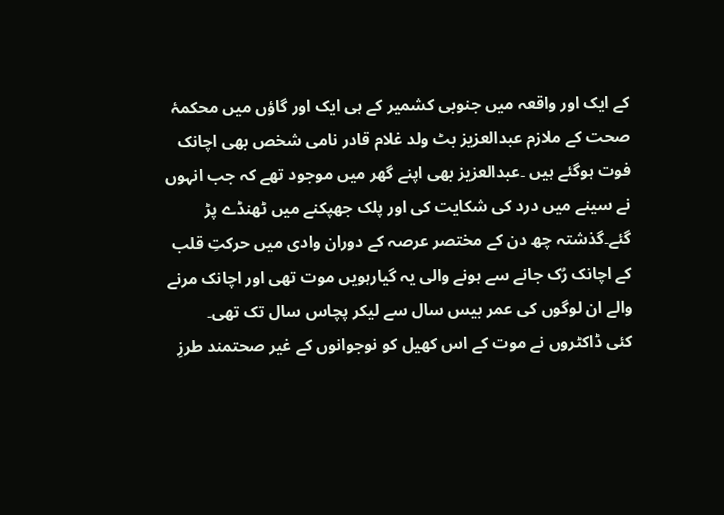کے ایک اور واقعہ میں جنوبی کشمیر کے ہی ایک اور گاؤں میں محکمۂ صحت کے ملازم عبدالعزیز بٹ ولد غلام قادر نامی شخص بھی اچانک فوت ہوگئے ہیں ۔عبدالعزیز بھی اپنے گھر میں موجود تھے کہ جب انہوں نے سینے میں درد کی شکایت کی اور پلک جھپکنے میں ٹھنڈے پڑ گئے۔گذشتہ چھ دن کے مختصر عرصہ کے دوران وادی میں حرکتِ قلب کے اچانک رُک جانے سے ہونے والی یہ گیارہویں موت تھی اور اچانک مرنے والے ان لوگوں کی عمر بیس سال سے لیکر پچاس سال تک تھی۔
کئی ڈاکٹروں نے موت کے اس کھیل کو نوجوانوں کے غیر صحتمند طرزِ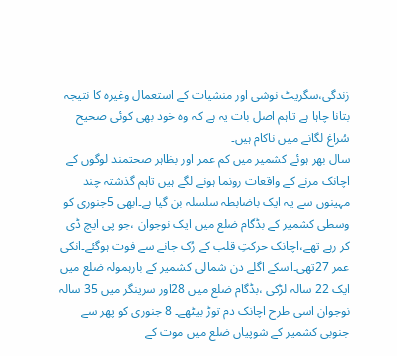زندگی،سگریٹ نوشی اور منشیات کے استعمال وغیرہ کا نتیجہ بتانا چاہا ہے تاہم اصل بات یہ ہے کہ وہ خود بھی کوئی صحیح سُراغ لگانے میں ناکام ہیں۔
سال بھر ہوئے کشمیر میں کم عمر اور بظاہر صحتمند لوگوں کے اچانک مرنے کے واقعات رونما ہونے لگے ہیں تاہم گذشتہ چند مہینوں سے یہ ایک باضابطہ سلسلہ بن گیا ہے۔ابھی 5جنوری کو وسطی کشمیر کے بڈگام ضلع میں ایک نوجوان ،جو پی ایچ ڈی کر رہے تھے،اچانک حرکتِ قلب کے رُک جانے سے فوت ہوگئے۔انکی عمر 27تھی۔اسکے اگلے دن شمالی کشمیر کے بارہمولہ ضلع میں ایک 22 سالہ لڑکی ،بڈگام ضلع میں 28اور سرینگر میں 35 سالہ نوجوان اسی طرح اچانک دم توڑ بیٹھے۔ 8 جنوری کو پھر سے جنوبی کشمیر کے شوپیاں ضلع میں موت کے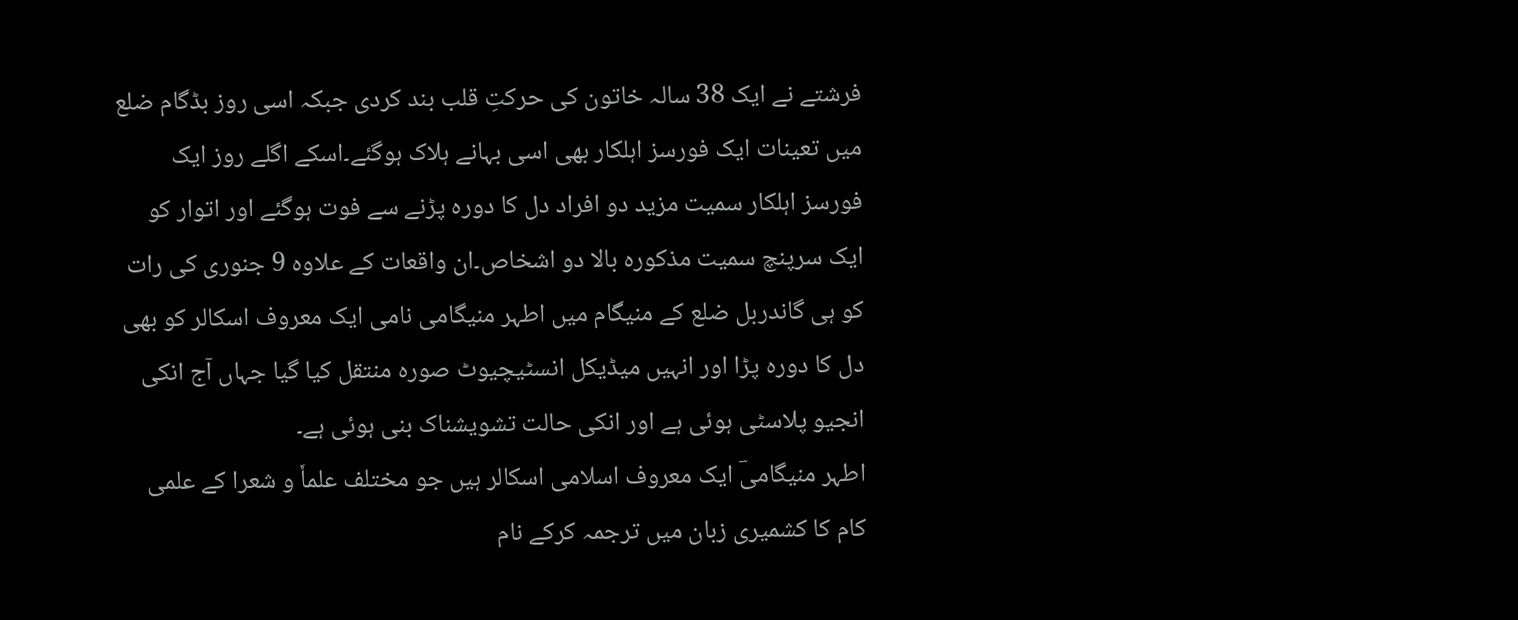فرشتے نے ایک 38 سالہ خاتون کی حرکتِ قلب بند کردی جبکہ اسی روز بڈگام ضلع میں تعینات ایک فورسز اہلکار بھی اسی بہانے ہلاک ہوگئے۔اسکے اگلے روز ایک فورسز اہلکار سمیت مزید دو افراد دل کا دورہ پڑنے سے فوت ہوگئے اور اتوار کو ایک سرپنچ سمیت مذکورہ بالا دو اشخاص۔ان واقعات کے علاوہ 9 جنوری کی رات کو ہی گاندربل ضلع کے منیگام میں اطہر منیگامی نامی ایک معروف اسکالر کو بھی دل کا دورہ پڑا اور انہیں میڈیکل انسٹیچیوٹ صورہ منتقل کیا گیا جہاں آج انکی انجیو پلاسٹی ہوئی ہے اور انکی حالت تشویشناک بنی ہوئی ہے۔
اطہر منیگامیؔ ایک معروف اسلامی اسکالر ہیں جو مختلف علماٗ و شعرا کے علمی کام کا کشمیری زبان میں ترجمہ کرکے نام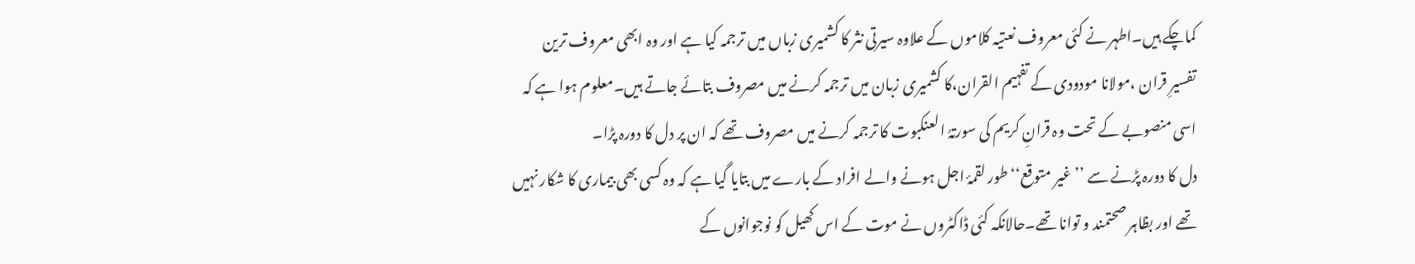کماچکے ہیں۔اطہر نے کئی معروف نعتیہ کلاموں کے علاوہ سیرتی نثر کا کشمیری زباں میں ترجمہ کیا ہے اور وہ ابھی معروف ترین تفسیرِ قران ،مولانا مودودی کے تفہیم القران،کا کشمیری زبان میں ترجمہ کرنے میں مصروف بتائے جاتے ہیں۔معلوم ہوا ہے کہ اسی منصوبے کے تحت وہ قرانِ کریم کی سورتہُ العنکبوت کا ترجمہ کرنے میں مصروف تھے کہ ان پر دل کا دورہ پڑا۔
دل کا دورہ پڑنے سے ’’غیر متوقع‘‘ طور لقمۂ اجل ہونے والے افراد کے بارے میں بتایا گیا ہے کہ وہ کسی بھی بیماری کا شکار نہیں تھے اور بظاہر صحتمند و توانا تھے۔حالانکہ کئی ڈاکٹروں نے موت کے اس کھیل کو نوجوانوں کے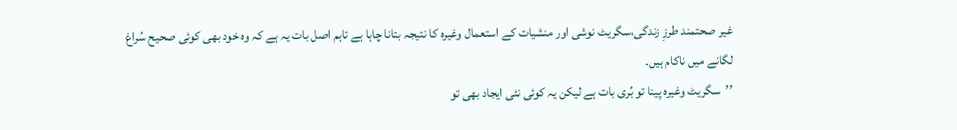غیر صحتمند طرزِ زندگی،سگریٹ نوشی اور منشیات کے استعمال وغیرہ کا نتیجہ بتانا چاہا ہے تاہم اصل بات یہ ہے کہ وہ خود بھی کوئی صحیح سُراغ لگانے میں ناکام ہیں۔
’’سگریٹ وغیرہ پینا تو بُری بات ہے لیکن یہ کوئی نئی ایجاد بھی تو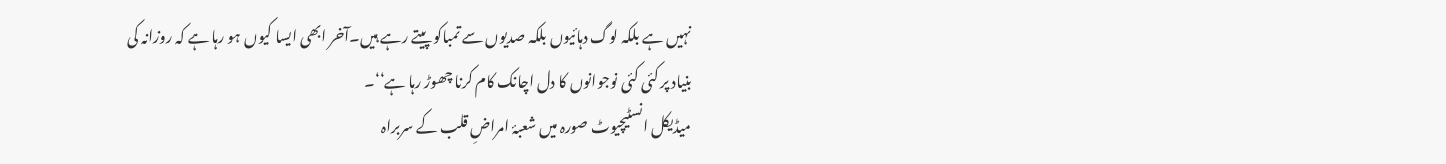نہیں ہے بلکہ لوگ دہائیوں بلکہ صدیوں سے تمباکو پیتے رہے ہیں۔آخر ابھی ایسا کیوں ہو رہا ہے کہ روزانہ کی بنیاد پر کئی کئی نوجوانوں کا دل اچانک کام کرنا چھوڑ رہا ہے‘‘۔
میڈیکل انسٹیچیوٹ صورہ میں شعبۂ امراضِ قلب کے سربراہ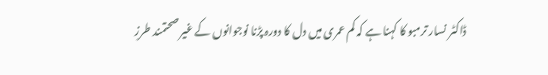ڈاکٹر نسار ترمبو کا کہنا ہے کہ کم عمری میں دل کا دورہ پڑنا نوجوانوں کے غیر صحتمند طرزِ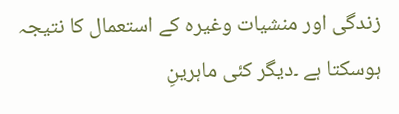زندگی اور منشیات وغیرہ کے استعمال کا نتیجہ ہوسکتا ہے ۔دیگر کئی ماہرینِ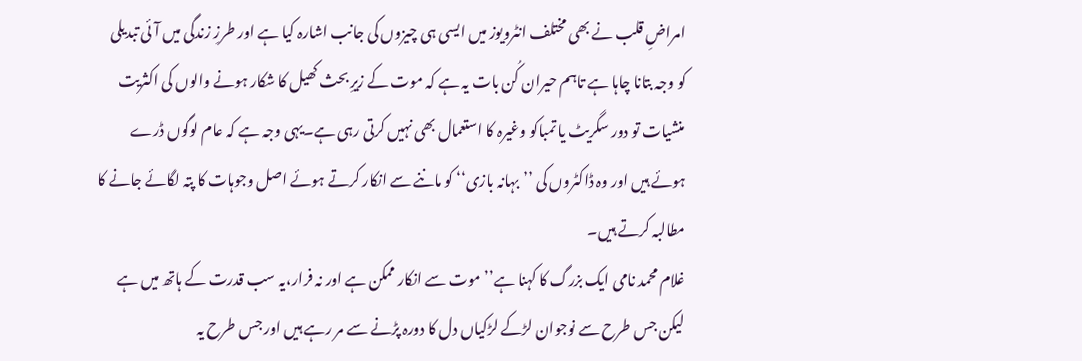امراضِ قلب نے بھی مختلف انٹرویوز میں ایسی ہی چیزوں کی جانب اشارہ کیا ہے اور طرزِ زندگی میں آئی تبدیلی کو وجہ بتانا چاہا ہے تاہم حیران کُن بات یہ ہے کہ موت کے زیرِ بحث کھیل کا شکار ہونے والوں کی اکثریت منشیات تو دور سگریٹ یا تمباکو وغیرہ کا استعمال بھی نہیں کرتی رہی ہے۔یہی وجہ ہے کہ عام لوگوں ڈرے ہوئے ہیں اور وہ ڈاکٹروں کی ’’بہانہ بازی‘‘ کو ماننے سے انکار کرتے ہوئے اصل وجوہات کا پتہ لگائے جانے کا مطالبہ کرتے ہیں۔
غلام محمد نامی ایک بزرگ کا کہنا ہے’’موت سے انکار ممکن ہے اور نہ فرار،یہ سب قدرت کے ہاتھ میں ہے لیکن جس طرح سے نوجوان لڑکے لڑکیاں دل کا دورہ پڑنے سے مر رہے ہیں اور جس طرح یہ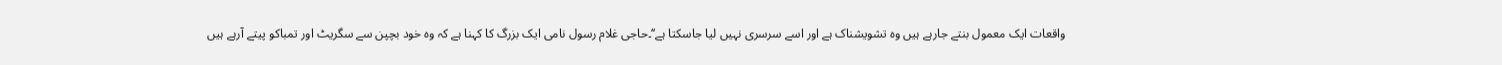واقعات ایک معمول بنتے جارہے ہیں وہ تشویشناک ہے اور اسے سرسری نہیں لیا جاسکتا ہے‘‘۔حاجی غلام رسول نامی ایک بزرگ کا کہنا ہے کہ وہ خود بچپن سے سگریٹ اور تمباکو پیتے آرہے ہیں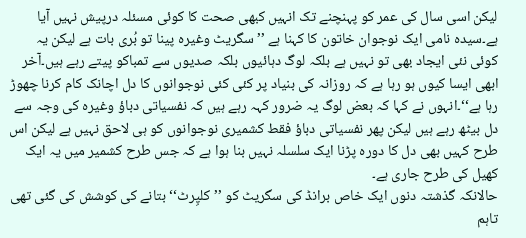لیکن اسی سال کی عمر کو پہنچنے تک انہیں کبھی صحت کا کوئی مسئلہ درپیش نہیں آیا ہے۔سیدہ نامی ایک نوجوان خاتون کا کہنا ہے ’’سگریٹ وغیرہ پینا تو بُری بات ہے لیکن یہ کوئی نئی ایجاد بھی تو نہیں ہے بلکہ لوگ دہائیوں بلکہ صدیوں سے تمباکو پیتے رہے ہیں۔آخر ابھی ایسا کیوں ہو رہا ہے کہ روزانہ کی بنیاد پر کئی کئی نوجوانوں کا دل اچانک کام کرنا چھوڑ رہا ہے‘‘۔انہوں نے کہا کہ بعض لوگ یہ ضرور کہہ رہے ہیں کہ نفسیاتی دباؤ وغیرہ کی وجہ سے دل بیٹھ رہے ہیں لیکن پھر نفسیاتی دباؤ فقط کشمیری نوجوانوں کو ہی لاحق نہیں ہے لیکن اس طرح کہیں بھی دل کا دورہ پڑنا ایک سلسلہ نہیں بنا ہوا ہے کہ جس طرح کشمیر میں یہ ایک کھیل کی طرح جاری ہے۔
حالانکہ گذشتہ دنوں ایک خاص برانڈ کی سگریٹ کو ’’کلپِرٹ‘‘ بتانے کی کوشش کی گئی تھی تاہم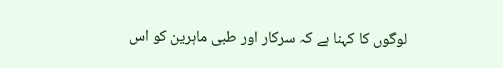لوگوں کا کہنا ہے کہ سرکار اور طبی ماہرین کو اس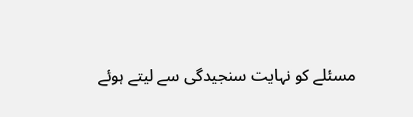مسئلے کو نہایت سنجیدگی سے لیتے ہوئے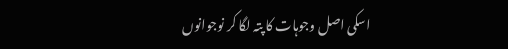اسکی اصل وجوہات کا پتہ لگا کر نوجوانوں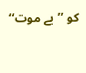کو ’’بے موت‘‘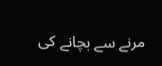مرنے سے بچانے کی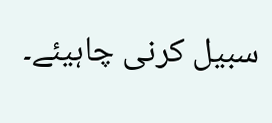سبیل کرنی چاہیئے۔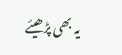یہ بھی پڑھیئے